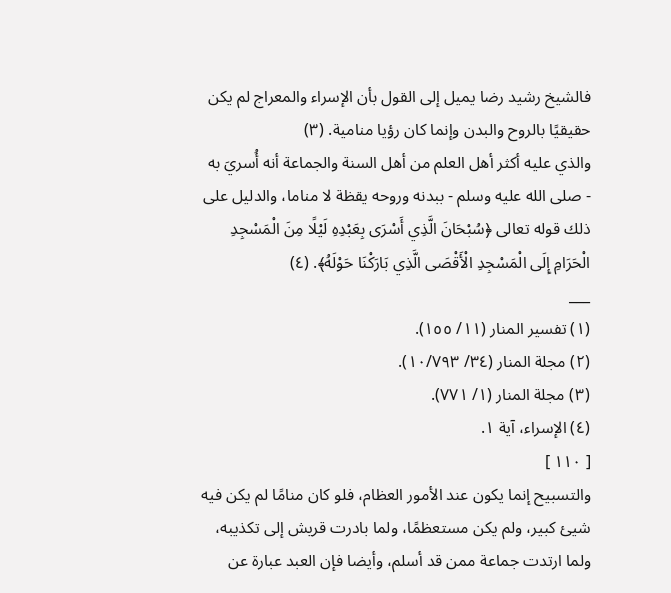فالشيخ رشيد رضا يميل إلى القول بأن الإسراء والمعراج لم يكن حقيقيًا بالروح والبدن وإنما كان رؤيا منامية. (٣)
والذي عليه أكثر أهل العلم من أهل السنة والجماعة أنه أُسريَ به - صلى الله عليه وسلم - ببدنه وروحه يقظة لا مناما، والدليل على ذلك قوله تعالى ﴿سُبْحَانَ الَّذِي أَسْرَى بِعَبْدِهِ لَيْلًا مِنَ الْمَسْجِدِ الْحَرَامِ إِلَى الْمَسْجِدِ الْأَقْصَى الَّذِي بَارَكْنَا حَوْلَهُ﴾. (٤)
___
(١) تفسير المنار (١١/ ١٥٥).
(٢) مجلة المنار (٣٤/ ١٠/٧٩٣).
(٣) مجلة المنار (١/ ٧٧١).
(٤) الإسراء، آية ١.
[ ١١٠ ]
والتسبيح إنما يكون عند الأمور العظام، فلو كان منامًا لم يكن فيه شيئ كبير، ولم يكن مستعظمًا، ولما بادرت قريش إلى تكذيبه، ولما ارتدت جماعة ممن قد أسلم، وأيضا فإن العبد عبارة عن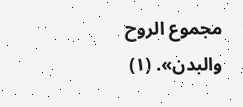مجموع الروح والبدن». (١)